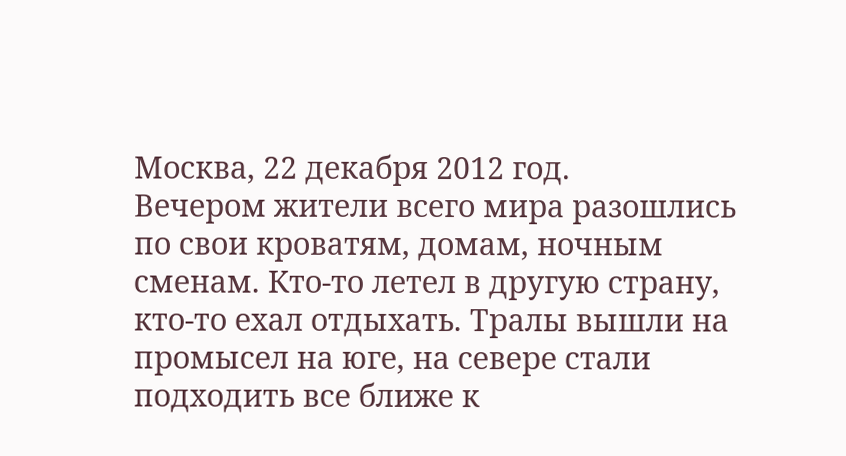Москва, 22 декабря 2012 год.
Вечером жители всего мира разошлись по свои кроватям, домам, ночным сменам. Кто-то летел в другую страну, кто-то ехал отдыхать. Тралы вышли на промысел на юге, на севере стали подходить все ближе к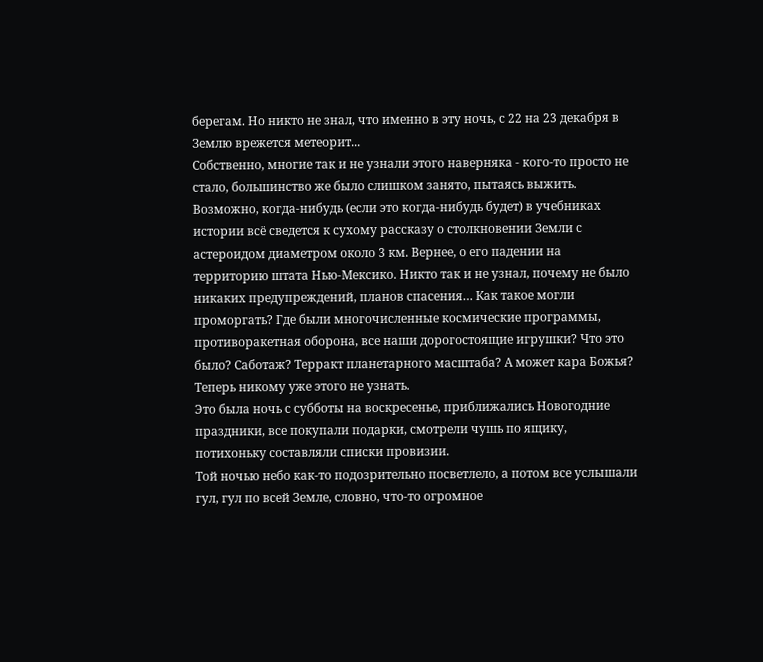берегам. Но никто не знал, что именно в эту ночь, с 22 на 23 декабря в Землю врежется метеорит...
Собственно, многие так и не узнали этого наверняка - кого-то просто не стало, большинство же было слишком занято, пытаясь выжить. Возможно, когда-нибудь (если это когда-нибудь будет) в учебниках истории всё сведется к сухому рассказу о столкновении Земли с астероидом диаметром около 3 км. Вернее, о его падении на территорию штата Нью-Мексико. Никто так и не узнал, почему не было никаких предупреждений, планов спасения… Как такое могли проморгать? Где были многочисленные космические программы, противоракетная оборона, все наши дорогостоящие игрушки? Что это было? Саботаж? Терракт планетарного масштаба? А может кара Божья? Теперь никому уже этого не узнать.
Это была ночь с субботы на воскресенье, приближались Новогодние праздники, все покупали подарки, смотрели чушь по ящику, потихоньку составляли списки провизии.
Той ночью небо как-то подозрительно посветлело, а потом все услышали гул, гул по всей Земле, словно, что-то огромное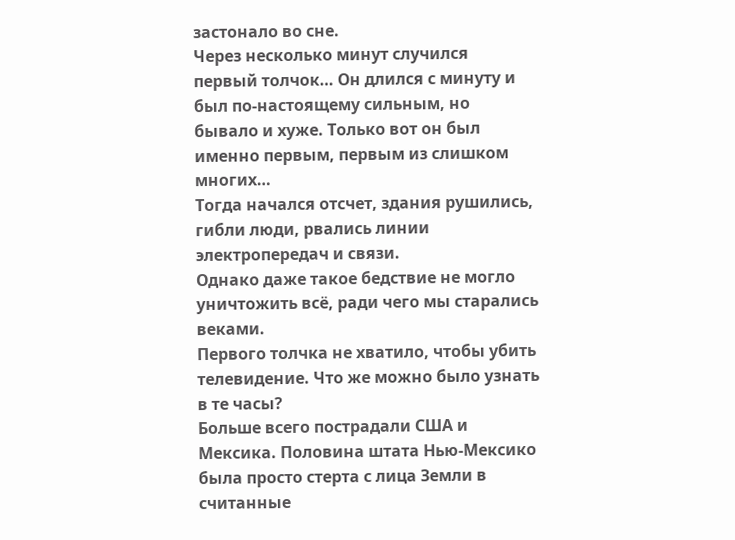застонало во сне.
Через несколько минут случился первый толчок… Он длился с минуту и был по-настоящему сильным, но бывало и хуже. Только вот он был именно первым, первым из слишком многих…
Тогда начался отсчет, здания рушились, гибли люди, рвались линии электропередач и связи.
Однако даже такое бедствие не могло уничтожить всё, ради чего мы старались веками.
Первого толчка не хватило, чтобы убить телевидение. Что же можно было узнать в те часы?
Больше всего пострадали США и Мексика. Половина штата Нью-Мексико была просто стерта с лица Земли в считанные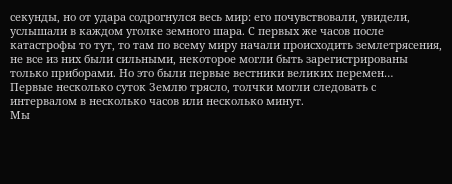секунды, но от удара содрогнулся весь мир: его почувствовали, увидели, услышали в каждом уголке земного шара. С первых же часов после катастрофы то тут, то там по всему миру начали происходить землетрясения, не все из них были сильными, некоторое могли быть зарегистрированы только приборами. Но это были первые вестники великих перемен…
Первые несколько суток Землю трясло, толчки могли следовать с интервалом в несколько часов или несколько минут.
Мы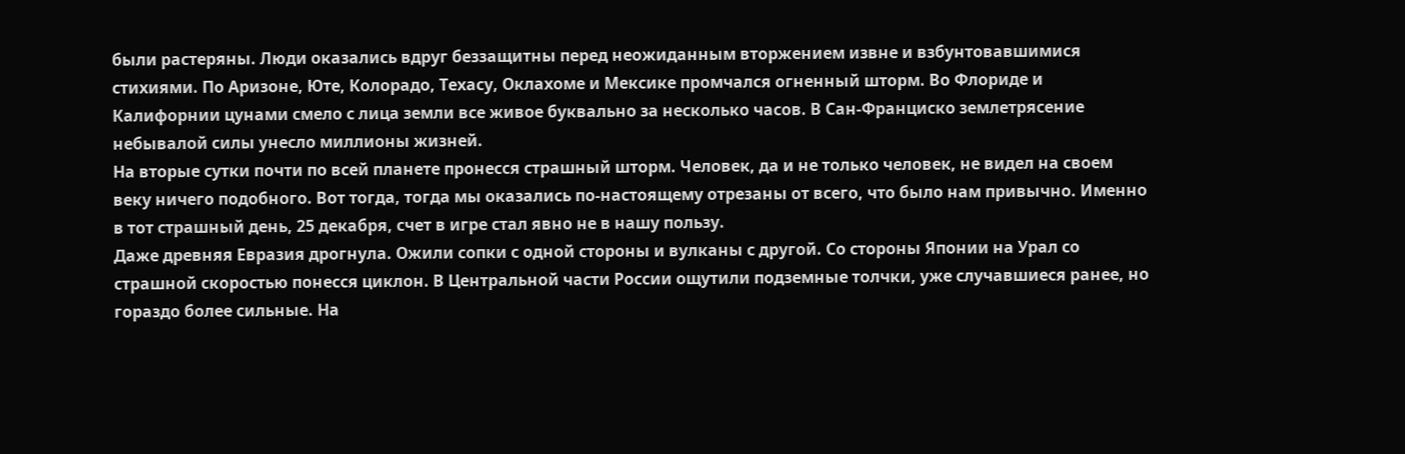были растеряны. Люди оказались вдруг беззащитны перед неожиданным вторжением извне и взбунтовавшимися стихиями. По Аризоне, Юте, Колорадо, Техасу, Оклахоме и Мексике промчался огненный шторм. Во Флориде и Калифорнии цунами смело с лица земли все живое буквально за несколько часов. В Сан-Франциско землетрясение небывалой силы унесло миллионы жизней.
На вторые сутки почти по всей планете пронесся страшный шторм. Человек, да и не только человек, не видел на своем веку ничего подобного. Вот тогда, тогда мы оказались по-настоящему отрезаны от всего, что было нам привычно. Именно в тот страшный день, 25 декабря, счет в игре стал явно не в нашу пользу.
Даже древняя Евразия дрогнула. Ожили сопки с одной стороны и вулканы с другой. Со стороны Японии на Урал со страшной скоростью понесся циклон. В Центральной части России ощутили подземные толчки, уже случавшиеся ранее, но гораздо более сильные. На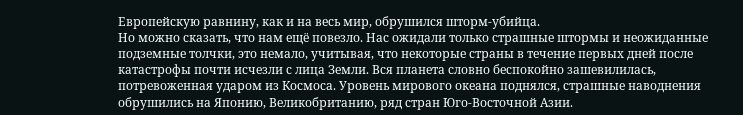Европейскую равнину, как и на весь мир, обрушился шторм-убийца.
Но можно сказать, что нам ещё повезло. Нас ожидали только страшные штормы и неожиданные подземные толчки, это немало, учитывая, что некоторые страны в течение первых дней после катастрофы почти исчезли с лица Земли. Вся планета словно беспокойно зашевилилась, потревоженная ударом из Космоса. Уровень мирового океана поднялся, страшные наводнения обрушились на Японию, Великобританию, ряд стран Юго-Восточной Азии.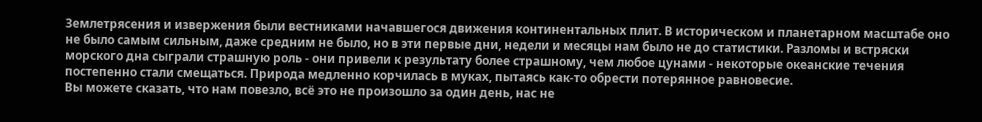Землетрясения и извержения были вестниками начавшегося движения континентальных плит. В историческом и планетарном масштабе оно не было самым сильным, даже средним не было, но в эти первые дни, недели и месяцы нам было не до статистики. Разломы и встряски морского дна сыграли страшную роль - они привели к результату более страшному, чем любое цунами - некоторые океанские течения постепенно стали смещаться. Природа медленно корчилась в муках, пытаясь как-то обрести потерянное равновесие.
Вы можете сказать, что нам повезло, всё это не произошло за один день, нас не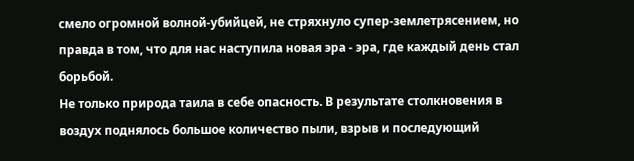смело огромной волной-убийцей, не стряхнуло супер-землетрясением, но правда в том, что для нас наступила новая эра - эра, где каждый день стал борьбой.
Не только природа таила в себе опасность. В результате столкновения в воздух поднялось большое количество пыли, взрыв и последующий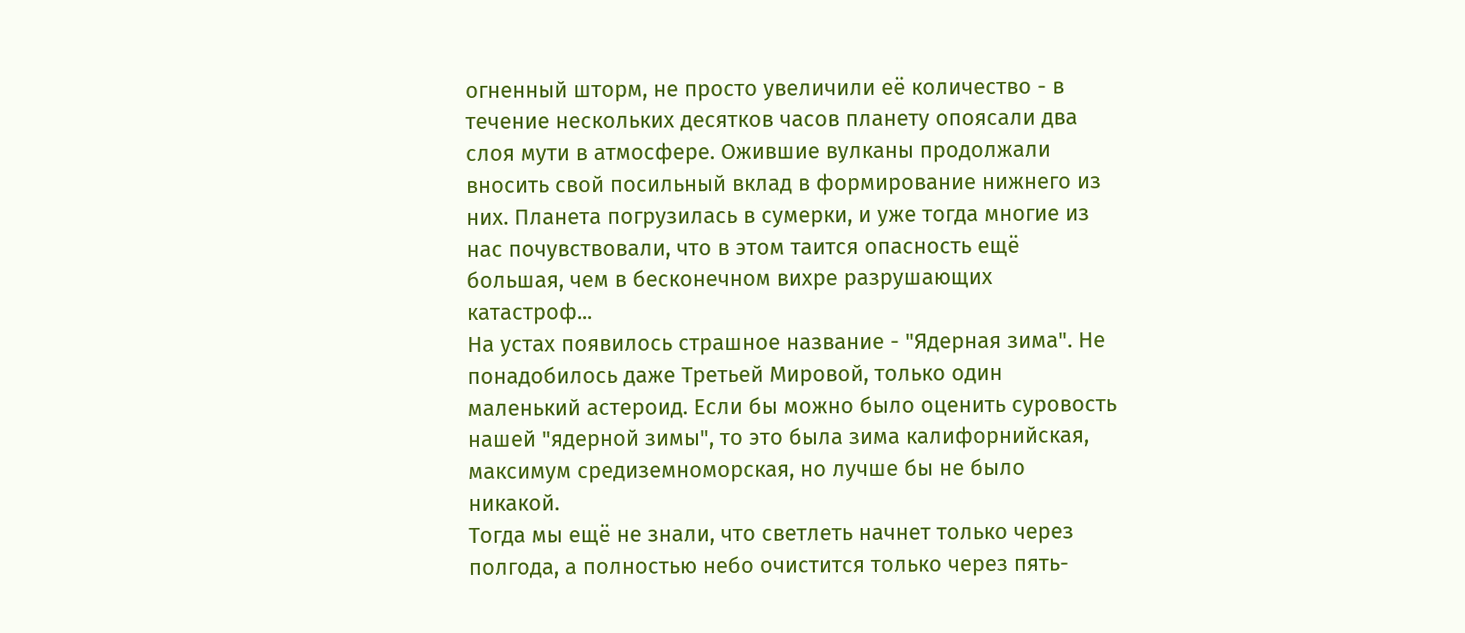огненный шторм, не просто увеличили её количество - в течение нескольких десятков часов планету опоясали два слоя мути в атмосфере. Ожившие вулканы продолжали вносить свой посильный вклад в формирование нижнего из них. Планета погрузилась в сумерки, и уже тогда многие из нас почувствовали, что в этом таится опасность ещё большая, чем в бесконечном вихре разрушающих катастроф...
На устах появилось страшное название - "Ядерная зима". Не понадобилось даже Третьей Мировой, только один маленький астероид. Если бы можно было оценить суровость нашей "ядерной зимы", то это была зима калифорнийская, максимум средиземноморская, но лучше бы не было никакой.
Тогда мы ещё не знали, что светлеть начнет только через полгода, а полностью небо очистится только через пять-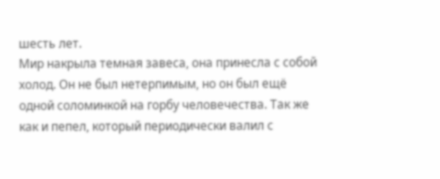шесть лет.
Мир накрыла темная завеса, она принесла с собой холод. Он не был нетерпимым, но он был ещё одной соломинкой на горбу человечества. Так же как и пепел, который периодически валил с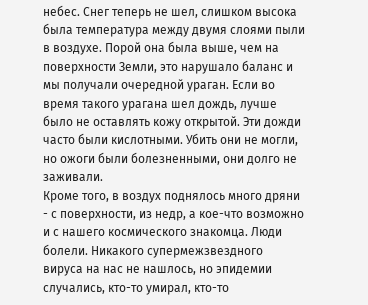небес. Снег теперь не шел, слишком высока была температура между двумя слоями пыли в воздухе. Порой она была выше, чем на поверхности Земли, это нарушало баланс и мы получали очередной ураган. Если во время такого урагана шел дождь, лучше было не оставлять кожу открытой. Эти дожди часто были кислотными. Убить они не могли, но ожоги были болезненными, они долго не заживали.
Кроме того, в воздух поднялось много дряни - с поверхности, из недр, а кое-что возможно и с нашего космического знакомца. Люди болели. Никакого супермежзвездного вируса на нас не нашлось, но эпидемии случались, кто-то умирал, кто-то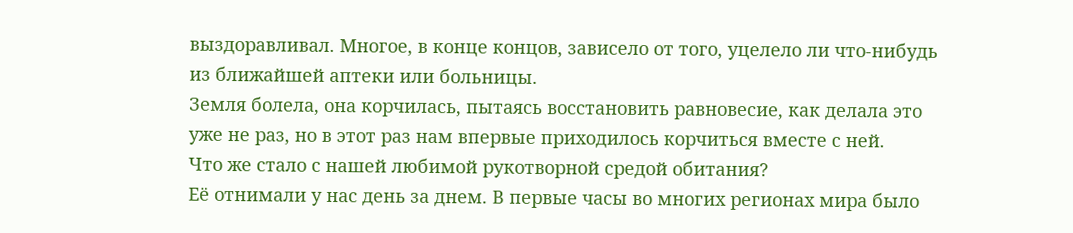выздоравливал. Многое, в конце концов, зависело от того, уцелело ли что-нибудь из ближайшей аптеки или больницы.
Земля болела, она корчилась, пытаясь восстановить равновесие, как делала это уже не раз, но в этот раз нам впервые приходилось корчиться вместе с ней.
Что же стало с нашей любимой рукотворной средой обитания?
Её отнимали у нас день за днем. В первые часы во многих регионах мира было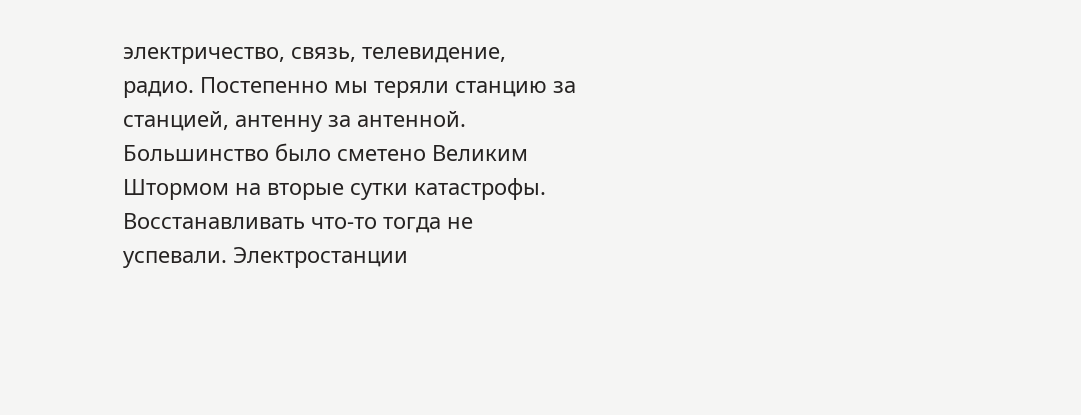электричество, связь, телевидение, радио. Постепенно мы теряли станцию за станцией, антенну за антенной. Большинство было сметено Великим Штормом на вторые сутки катастрофы. Восстанавливать что-то тогда не успевали. Электростанции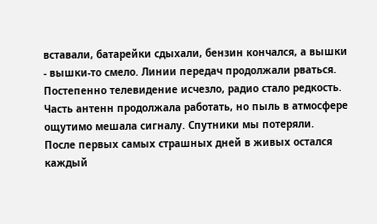вставали, батарейки сдыхали, бензин кончался, а вышки - вышки-то смело. Линии передач продолжали рваться. Постепенно телевидение исчезло, радио стало редкость. Часть антенн продолжала работать, но пыль в атмосфере ощутимо мешала сигналу. Спутники мы потеряли.
После первых самых страшных дней в живых остался каждый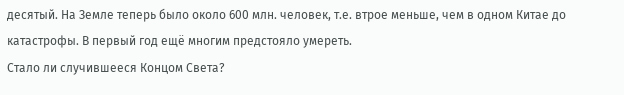десятый. На Земле теперь было около 600 млн. человек, т.е. втрое меньше, чем в одном Китае до катастрофы. В первый год ещё многим предстояло умереть.
Стало ли случившееся Концом Света?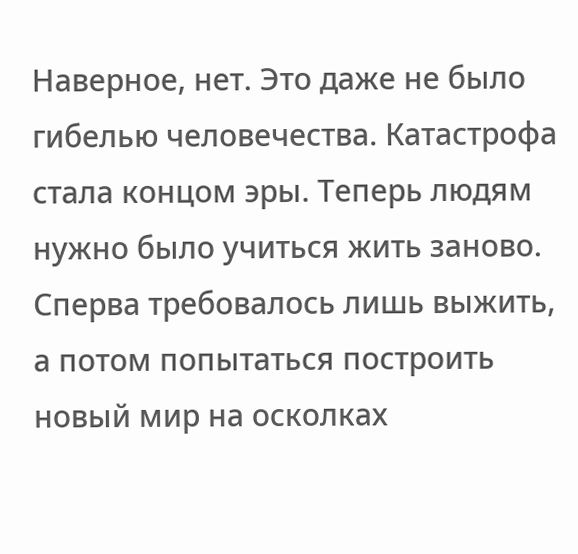Наверное, нет. Это даже не было гибелью человечества. Катастрофа стала концом эры. Теперь людям нужно было учиться жить заново. Сперва требовалось лишь выжить, а потом попытаться построить новый мир на осколках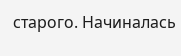старого. Начиналась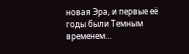новая Эра, и первые её годы были Темным временем…